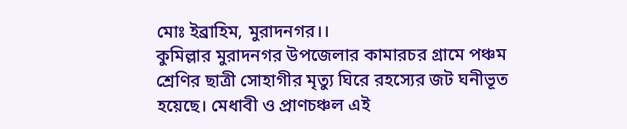মোঃ ইব্রাহিম, মুরাদনগর।।
কুমিল্লার মুরাদনগর উপজেলার কামারচর গ্রামে পঞ্চম শ্রেণির ছাত্রী সোহাগীর মৃত্যু ঘিরে রহস্যের জট ঘনীভূত হয়েছে। মেধাবী ও প্রাণচঞ্চল এই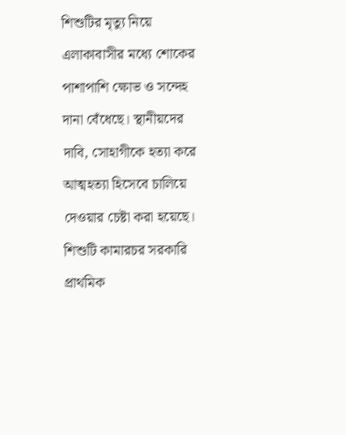শিশুটির মৃত্যু নিয়ে এলাকাবাসীর মধ্যে শোকের পাশাপাশি ক্ষোভ ও সন্দেহ দানা বেঁধেছে। স্থানীয়দের দাবি, সোহাগীকে হত্যা করে আত্মহত্যা হিসেবে চালিয়ে দেওয়ার চেষ্টা করা হয়েছে।
শিশুটি কামারচর সরকারি প্রাথমিক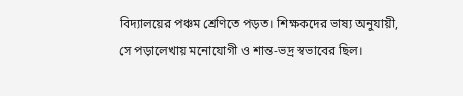বিদ্যালয়ের পঞ্চম শ্রেণিতে পড়ত। শিক্ষকদের ভাষ্য অনুযায়ী, সে পড়ালেখায় মনোযোগী ও শান্ত-ভদ্র স্বভাবের ছিল।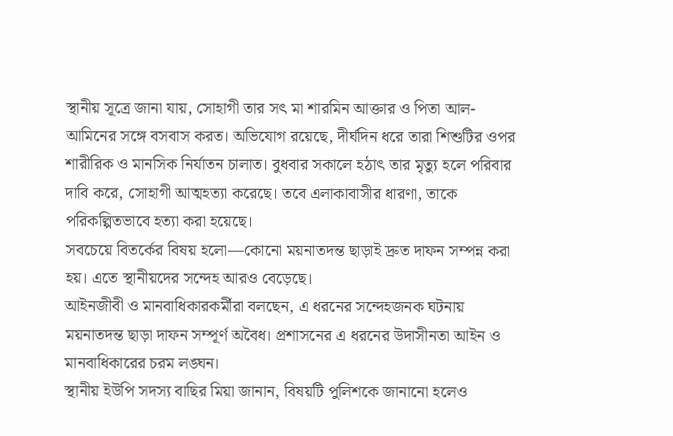স্থানীয় সূত্রে জানা যায়, সোহাগী তার সৎ মা শারমিন আক্তার ও পিতা আল-আমিনের সঙ্গে বসবাস করত। অভিযোগ রয়েছে, দীর্ঘদিন ধরে তারা শিশুটির ওপর শারীরিক ও মানসিক নির্যাতন চালাত। বুধবার সকালে হঠাৎ তার মৃত্যু হলে পরিবার দাবি করে, সোহাগী আত্মহত্যা করেছে। তবে এলাকাবাসীর ধারণা, তাকে পরিকল্পিতভাবে হত্যা করা হয়েছে।
সবচেয়ে বিতর্কের বিষয় হলো—কোনো ময়নাতদন্ত ছাড়াই দ্রুত দাফন সম্পন্ন করা হয়। এতে স্থানীয়দের সন্দেহ আরও বেড়েছে।
আইনজীবী ও মানবাধিকারকর্মীরা বলছেন, এ ধরনের সন্দেহজনক ঘটনায় ময়নাতদন্ত ছাড়া দাফন সম্পূর্ণ অবৈধ। প্রশাসনের এ ধরনের উদাসীনতা আইন ও মানবাধিকারের চরম লঙ্ঘন।
স্থানীয় ইউপি সদস্য বাছির মিয়া জানান, বিষয়টি পুলিশকে জানানো হলেও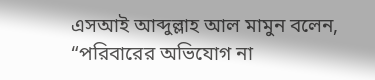এসআই আব্দুল্লাহ আল মামুন বলেন, “পরিবারের অভিযোগ না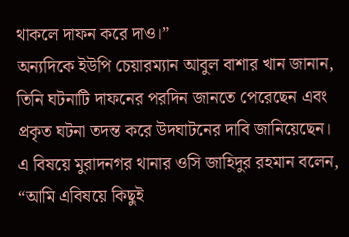থাকলে দাফন করে দাও।”
অন্যদিকে ইউপি চেয়ারম্যান আবুল বাশার খান জানান, তিনি ঘটনাটি দাফনের পরদিন জানতে পেরেছেন এবং প্রকৃত ঘটনা তদন্ত করে উদঘাটনের দাবি জানিয়েছেন।
এ বিষয়ে মুরাদনগর থানার ওসি জাহিদুর রহমান বলেন, “আমি এবিষয়ে কিছুই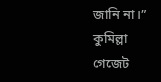জানি না।”
কুমিল্লা গেজেট